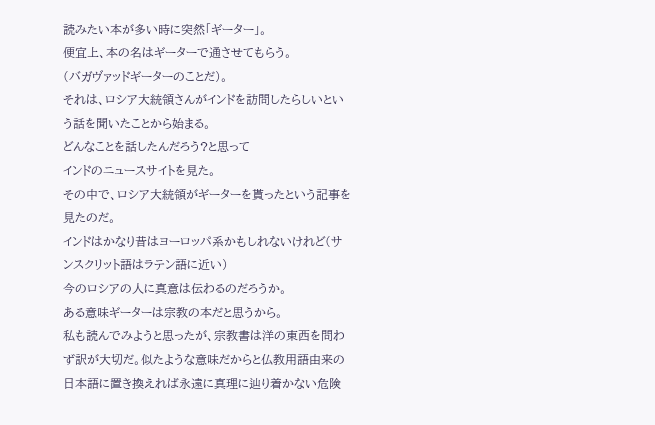読みたい本が多い時に突然「ギーター」。
便宜上、本の名はギーターで通させてもらう。
(バガヴァッドギーターのことだ)。
それは、ロシア大統領さんがインドを訪問したらしいという話を聞いたことから始まる。
どんなことを話したんだろう?と思って
インドのニュースサイトを見た。
その中で、ロシア大統領がギーターを貰ったという記事を見たのだ。
インドはかなり昔はヨーロッパ系かもしれないけれど(サンスクリット語はラテン語に近い)
今のロシアの人に真意は伝わるのだろうか。
ある意味ギーターは宗教の本だと思うから。
私も読んでみようと思ったが、宗教書は洋の東西を問わず訳が大切だ。似たような意味だからと仏教用語由来の日本語に置き換えれば永遠に真理に辿り着かない危険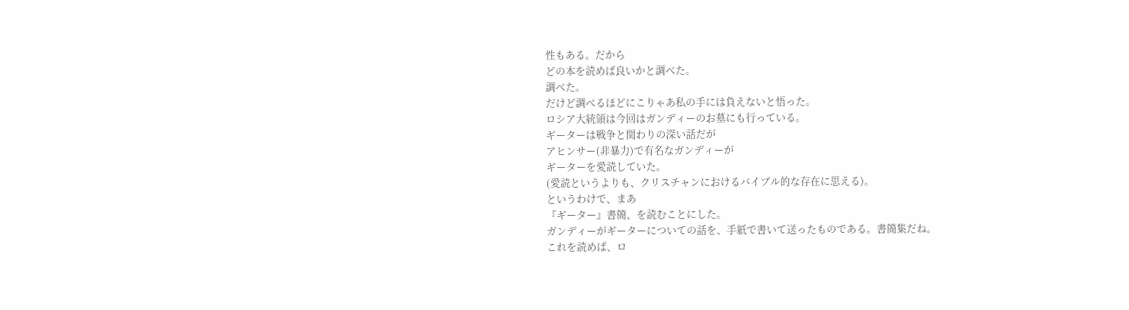性もある。だから
どの本を読めば良いかと調べた。
調べた。
だけど調べるほどにこりゃあ私の手には負えないと悟った。
ロシア大統領は今回はガンディーのお墓にも行っている。
ギーターは戦争と関わりの深い話だが
アヒンサー(非暴力)で有名なガンディーが
ギーターを愛読していた。
(愛読というよりも、クリスチャンにおけるバイブル的な存在に思える)。
というわけで、まあ
『ギーター』書簡、を読むことにした。
ガンディーがギーターについての話を、手紙で書いて送ったものである。書簡集だね。
これを読めば、ロ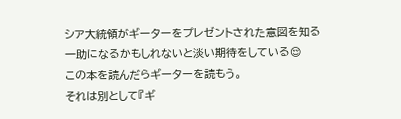シア大統領がギーターをプレゼントされた意図を知る一助になるかもしれないと淡い期待をしている😌
この本を読んだらギーターを読もう。
それは別として『ギ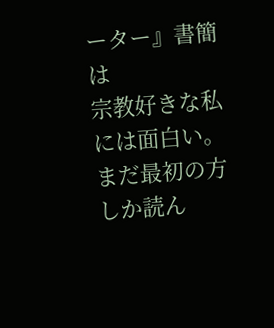ーター』書簡は
宗教好きな私には面白い。
まだ最初の方しか読ん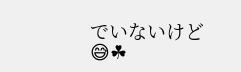でいないけど😅☘